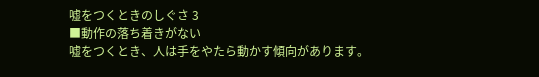嘘をつくときのしぐさ 3
■動作の落ち着きがない
嘘をつくとき、人は手をやたら動かす傾向があります。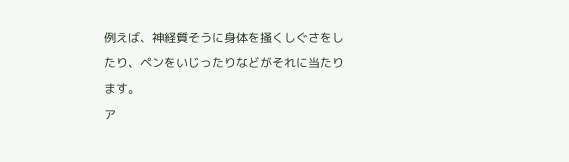例えば、神経質そうに身体を掻くしぐさをしたり、ペンをいじったりなどがそれに当たります。
ア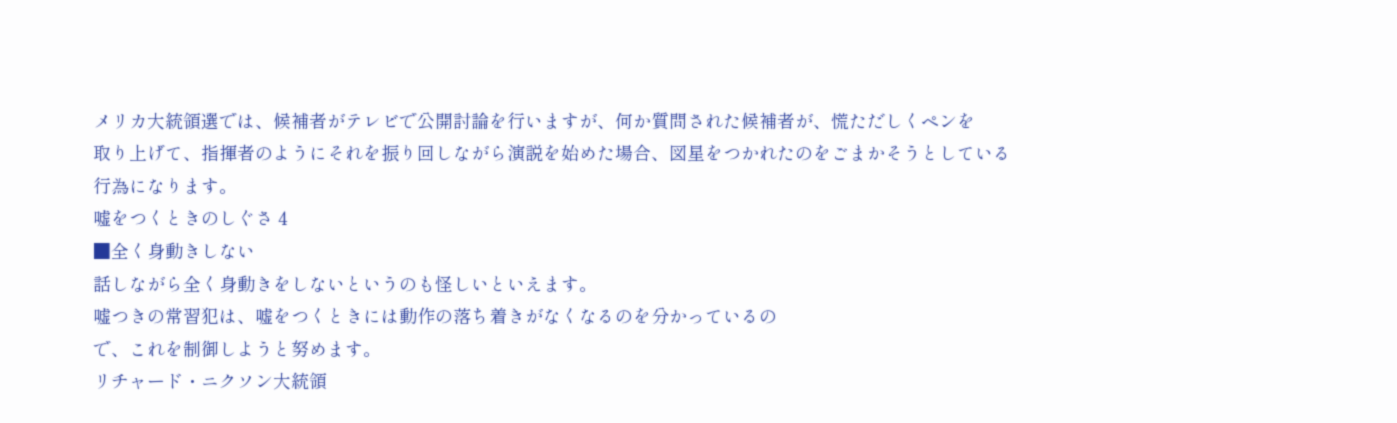メリカ大統領選では、候補者がテレビで公開討論を行いますが、何か質問された候補者が、慌ただしくペンを
取り上げて、指揮者のようにそれを振り回しながら演説を始めた場合、図星をつかれたのをごまかそうとしている
行為になります。
嘘をつくときのしぐさ 4
■全く身動きしない
話しながら全く身動きをしないというのも怪しいといえます。
嘘つきの常習犯は、嘘をつくときには動作の落ち着きがなくなるのを分かっているの
で、これを制御しようと努めます。
リチャード・ニクソン大統領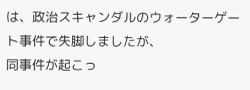は、政治スキャンダルのウォーターゲート事件で失脚しましたが、
同事件が起こっ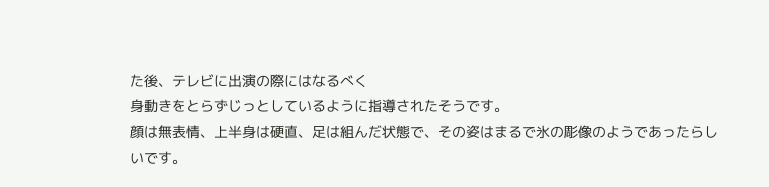た後、テレビに出演の際にはなるべく
身動きをとらずじっとしているように指導されたそうです。
顔は無表情、上半身は硬直、足は組んだ状態で、その姿はまるで氷の彫像のようであったらしいです。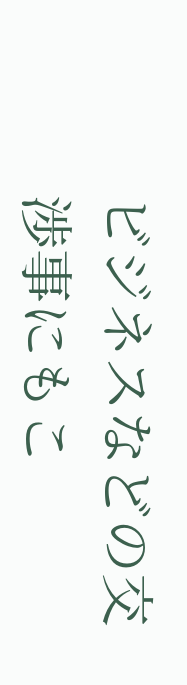ビジネスなどの交渉事にもこ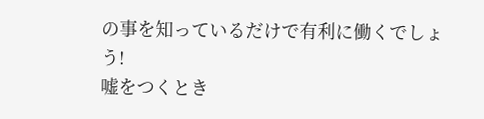の事を知っているだけで有利に働くでしょう!
嘘をつくとき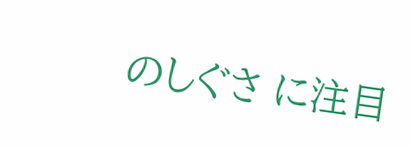のしぐさ に注目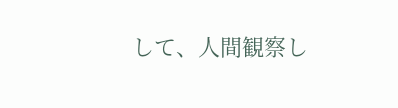して、人間観察し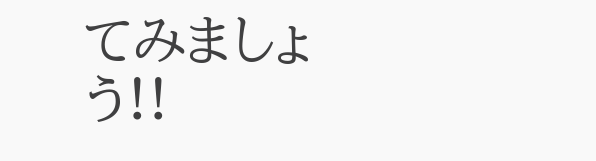てみましょう!!